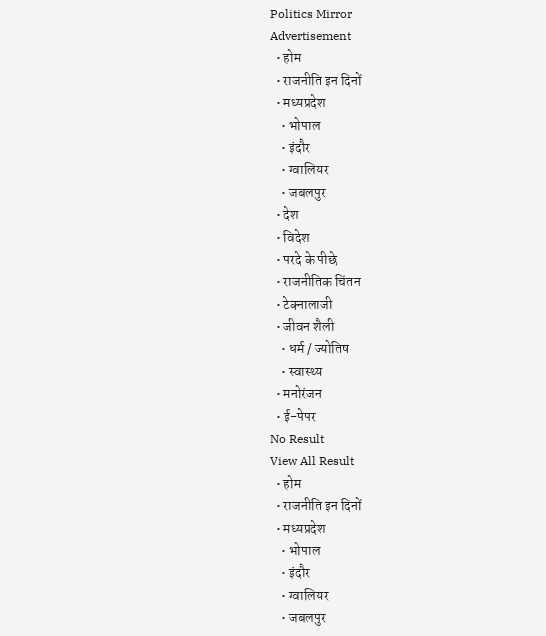Politics Mirror
Advertisement
  • होम
  • राजनीति इन दिनों
  • मध्यप्रदेश
    • भोपाल
    • इंदौर
    • ग्वालियर
    • जबलपुर
  • देश
  • विदेश
  • परदे के पीछे
  • राजनीतिक चिंतन
  • टेक्नालाजी
  • जीवन शैली
    • धर्म / ज्योतिष
    • स्वास्थ्य
  • मनोरंजन
  • ई-पेपर
No Result
View All Result
  • होम
  • राजनीति इन दिनों
  • मध्यप्रदेश
    • भोपाल
    • इंदौर
    • ग्वालियर
    • जबलपुर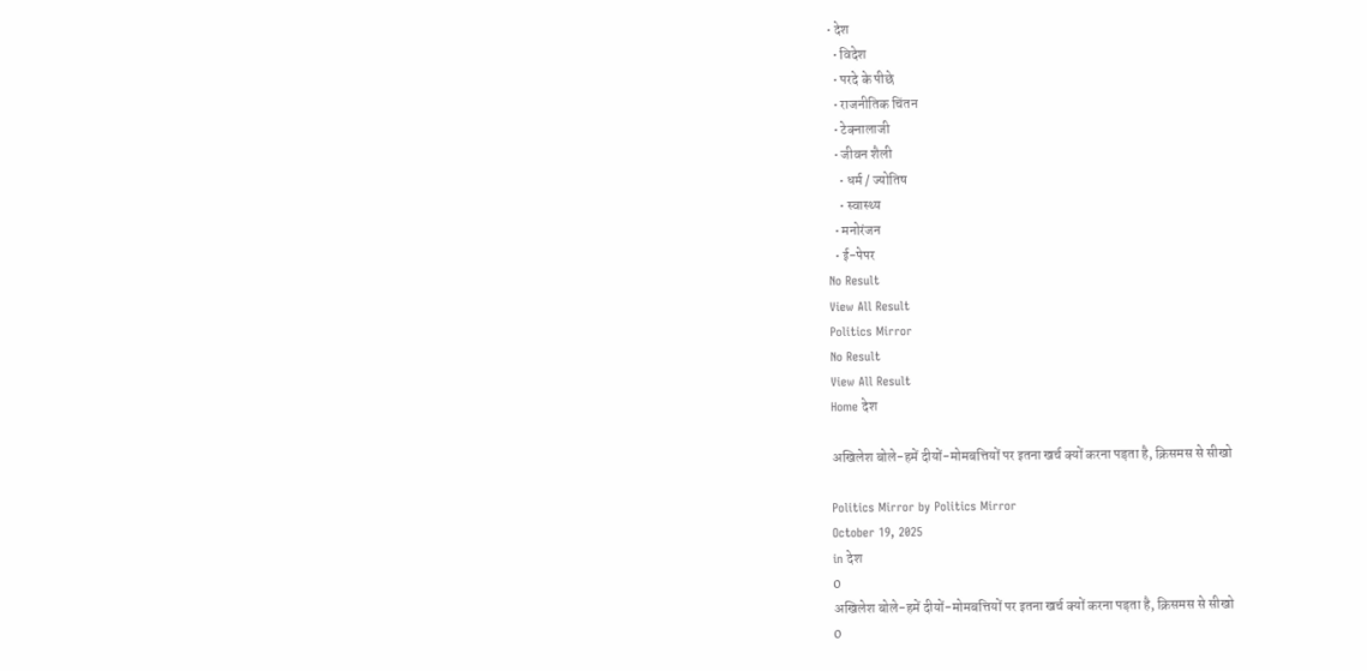• देश
  • विदेश
  • परदे के पीछे
  • राजनीतिक चिंतन
  • टेक्नालाजी
  • जीवन शैली
    • धर्म / ज्योतिष
    • स्वास्थ्य
  • मनोरंजन
  • ई-पेपर
No Result
View All Result
Politics Mirror
No Result
View All Result
Home देश

अखिलेश बोले-हमें दीयों-मोमबत्तियों पर इतना खर्च क्यों करना पड़ता है, क्रिसमस से सीखो

Politics Mirror by Politics Mirror
October 19, 2025
in देश
0
अखिलेश बोले-हमें दीयों-मोमबत्तियों पर इतना खर्च क्यों करना पड़ता है, क्रिसमस से सीखो
0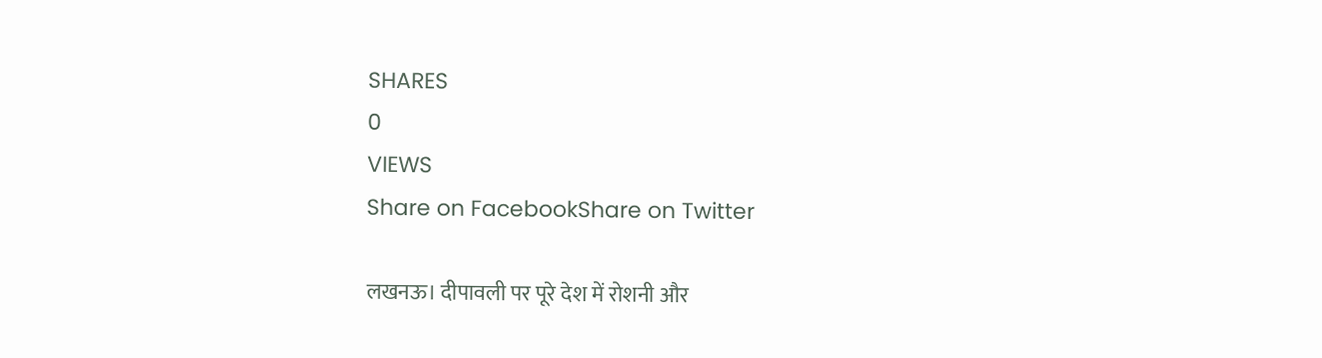SHARES
0
VIEWS
Share on FacebookShare on Twitter

लखनऊ। दीपावली पर पूरे देश में रोशनी और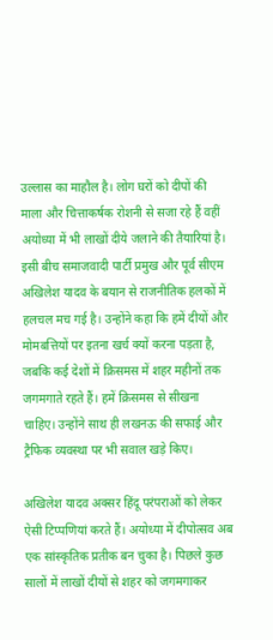उल्लास का माहौल है। लोग घरों को दीपों की माला और चित्ताकर्षक रोशनी से सजा रहे हैं वहीं अयोध्या में भी लाखों दीये जलाने की तैयारियां है। इसी बीच समाजवादी पार्टी प्रमुख और पूर्व सीएम अखिलेश यादव के बयान से राजनीतिक हलकों में हलचल मच गई है। उन्होंने कहा कि हमें दीयों और मोमबत्तियों पर इतना खर्च क्यों करना पड़ता है, जबकि कई देशों में क्रिसमस में शहर महीनों तक जगमगाते रहते हैं। हमें क्रिसमस से सीखना चाहिए। उन्होंने साथ ही लखनऊ की सफाई और ट्रैफिक व्यवस्था पर भी सवाल खड़े किए।

अखिलेश यादव अक्सर हिंदू परंपराओं को लेकर ऐसी टिप्पणियां करते हैं। अयोध्या में दीपोत्सव अब एक सांस्कृतिक प्रतीक बन चुका है। पिछले कुछ सालों में लाखों दीयों से शहर को जगमगाकर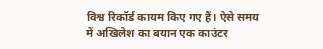विश्व रिकॉर्ड कायम किए गए हैं। ऐसे समय में अखिलेश का बयान एक काउंटर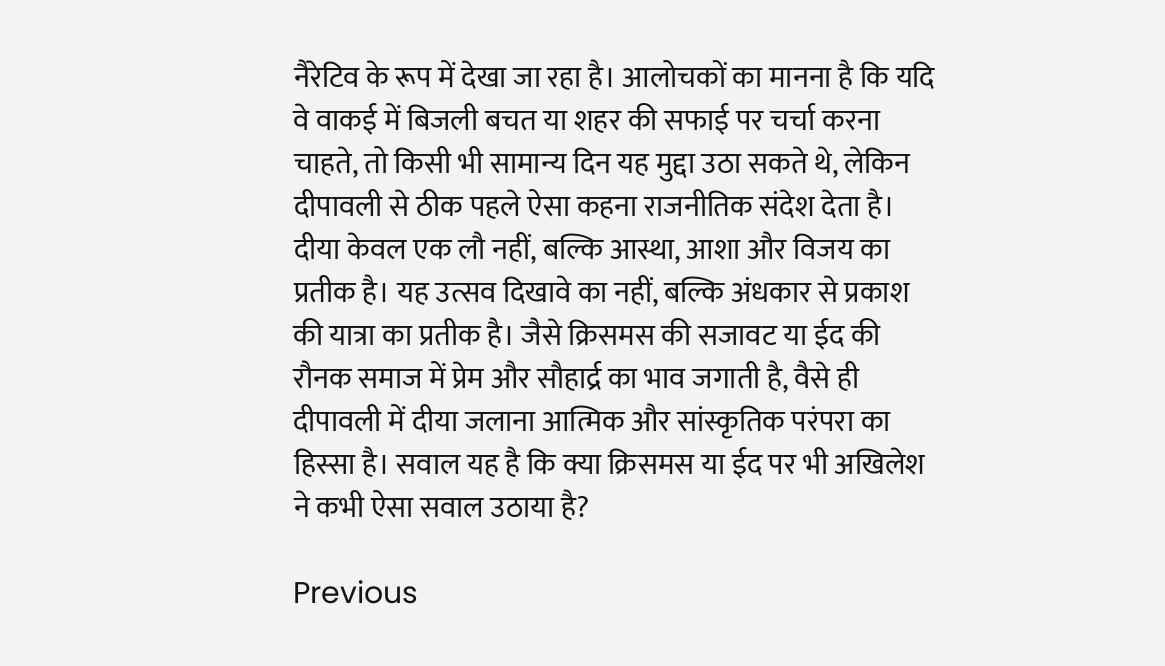नैरेटिव के रूप में देखा जा रहा है। आलोचकों का मानना है कि यदि वे वाकई में बिजली बचत या शहर की सफाई पर चर्चा करना चाहते, तो किसी भी सामान्य दिन यह मुद्दा उठा सकते थे, लेकिन दीपावली से ठीक पहले ऐसा कहना राजनीतिक संदेश देता है। दीया केवल एक लौ नहीं, बल्कि आस्था, आशा और विजय का प्रतीक है। यह उत्सव दिखावे का नहीं, बल्कि अंधकार से प्रकाश की यात्रा का प्रतीक है। जैसे क्रिसमस की सजावट या ईद की रौनक समाज में प्रेम और सौहार्द्र का भाव जगाती है, वैसे ही दीपावली में दीया जलाना आत्मिक और सांस्कृतिक परंपरा का हिस्सा है। सवाल यह है कि क्या क्रिसमस या ईद पर भी अखिलेश ने कभी ऐसा सवाल उठाया है?

Previous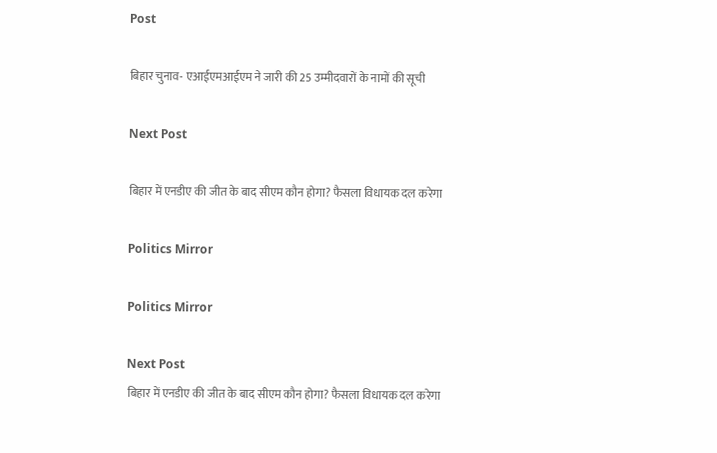Post

बिहार चुनाव- एआईएमआईएम ने जारी की 25 उम्मीदवारों के नामों की सूची

Next Post

बिहार में एनडीए की जीत के बाद सीएम कौन होगा? फैसला विधायक दल करेगा

Politics Mirror

Politics Mirror

Next Post
बिहार में एनडीए की जीत के बाद सीएम कौन होगा? फैसला विधायक दल करेगा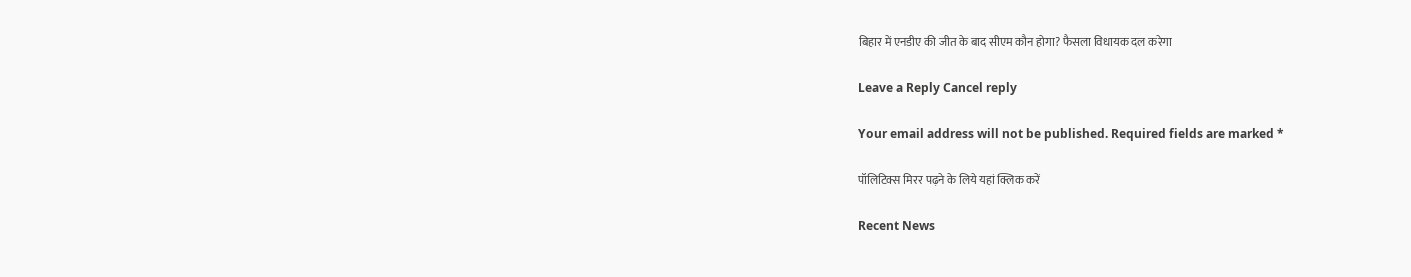बिहार में एनडीए की जीत के बाद सीएम कौन होगा? फैसला विधायक दल करेगा

Leave a Reply Cancel reply

Your email address will not be published. Required fields are marked *

पॉलिटिक्स मिरर पढ़ने के लिये यहां क्लिक करें

Recent News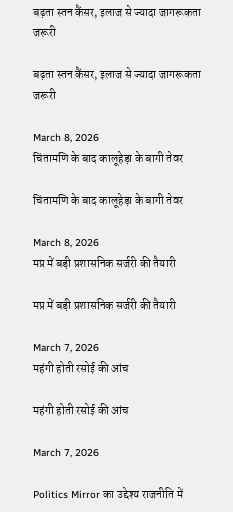बढ़ता स्तन कैंसर, इलाज से ज्यादा जागरूकता जरूरी

बढ़ता स्तन कैंसर, इलाज से ज्यादा जागरूकता जरूरी

March 8, 2026
चिंतामणि के बाद कालूहेड़ा के बागी तेवर

चिंतामणि के बाद कालूहेड़ा के बागी तेवर

March 8, 2026
मप्र में बड़ी प्रशासनिक सर्जरी की तैयारी

मप्र में बड़ी प्रशासनिक सर्जरी की तैयारी

March 7, 2026
महंगी होती रसोई की आंच

महंगी होती रसोई की आंच

March 7, 2026

Politics Mirror का उद्देश्य राजनीति में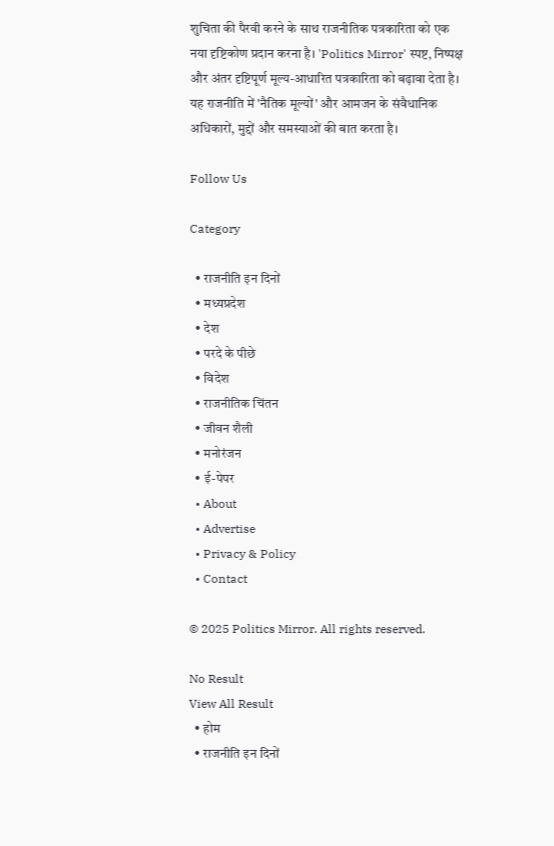शुचिता की पैरवी करने के साथ राजनीतिक पत्रकारिता को एक नया दृष्टिकोण प्रदान करना है। 'Politics Mirror' स्पष्ट, निष्पक्ष और अंतर दृष्टिपूर्ण मूल्य-आधारित पत्रकारिता को बढ़ावा देता है। यह राजनीति में 'नैतिक मूल्यों' और आमजन के संवैधानिक अधिकारों, मुद्दों और समस्याओं की बात करता है।

Follow Us

Category

  • राजनीति इन दिनों
  • मध्यप्रदेश
  • देश
  • परदे के पीछे
  • विदेश
  • राजनीतिक चिंतन
  • जीवन शैली
  • मनोरंजन
  • ई-पेपर
  • About
  • Advertise
  • Privacy & Policy
  • Contact

© 2025 Politics Mirror. All rights reserved.

No Result
View All Result
  • होम
  • राजनीति इन दिनों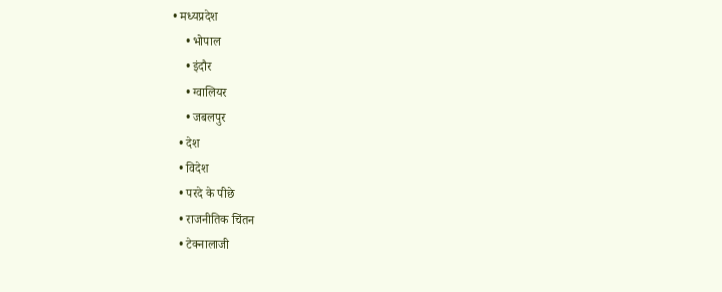• मध्यप्रदेश
    • भोपाल
    • इंदौर
    • ग्वालियर
    • जबलपुर
  • देश
  • विदेश
  • परदे के पीछे
  • राजनीतिक चिंतन
  • टेक्नालाजी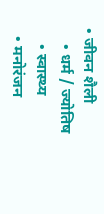• जीवन शैली
    • धर्म / ज्योतिष
    • स्वास्थ्य
  • मनोरंजन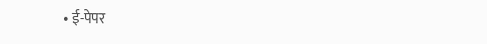• ई-पेपर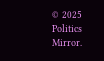© 2025 Politics Mirror.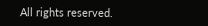All rights reserved.